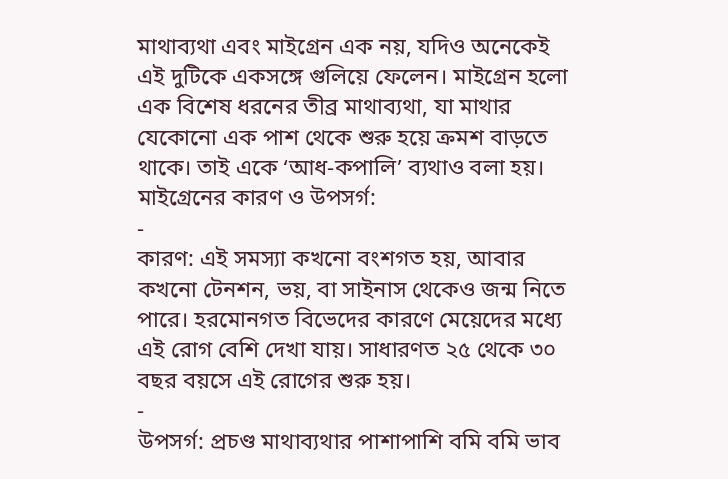মাথাব্যথা এবং মাইগ্রেন এক নয়, যদিও অনেকেই এই দুটিকে একসঙ্গে গুলিয়ে ফেলেন। মাইগ্রেন হলো এক বিশেষ ধরনের তীব্র মাথাব্যথা, যা মাথার যেকোনো এক পাশ থেকে শুরু হয়ে ক্রমশ বাড়তে থাকে। তাই একে ‘আধ-কপালি’ ব্যথাও বলা হয়।
মাইগ্রেনের কারণ ও উপসর্গ:
-
কারণ: এই সমস্যা কখনো বংশগত হয়, আবার কখনো টেনশন, ভয়, বা সাইনাস থেকেও জন্ম নিতে পারে। হরমোনগত বিভেদের কারণে মেয়েদের মধ্যে এই রোগ বেশি দেখা যায়। সাধারণত ২৫ থেকে ৩০ বছর বয়সে এই রোগের শুরু হয়।
-
উপসর্গ: প্রচণ্ড মাথাব্যথার পাশাপাশি বমি বমি ভাব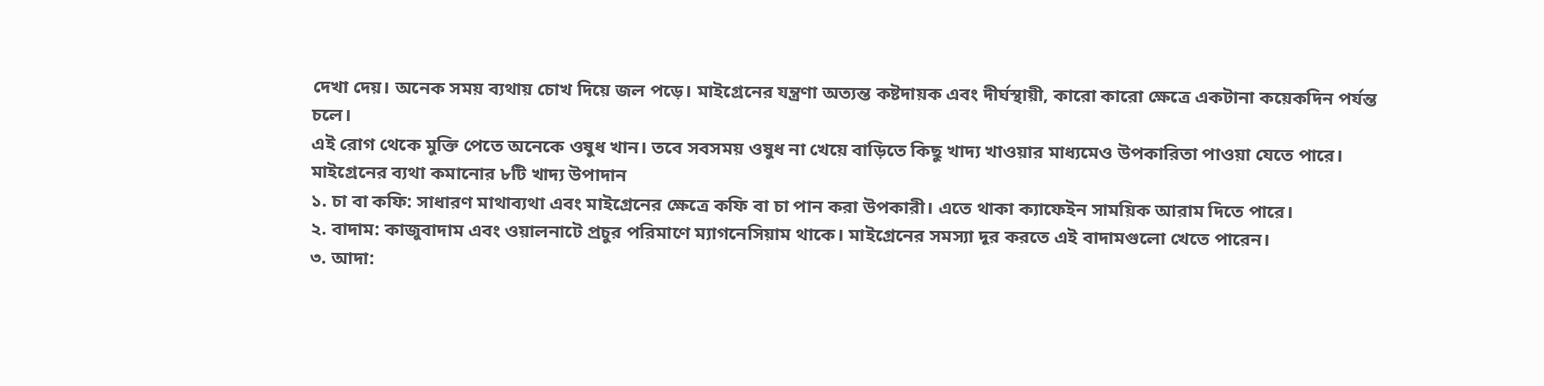দেখা দেয়। অনেক সময় ব্যথায় চোখ দিয়ে জল পড়ে। মাইগ্রেনের যন্ত্রণা অত্যন্ত কষ্টদায়ক এবং দীর্ঘস্থায়ী, কারো কারো ক্ষেত্রে একটানা কয়েকদিন পর্যন্ত চলে।
এই রোগ থেকে মুক্তি পেতে অনেকে ওষুধ খান। তবে সবসময় ওষুধ না খেয়ে বাড়িতে কিছু খাদ্য খাওয়ার মাধ্যমেও উপকারিতা পাওয়া যেতে পারে।
মাইগ্রেনের ব্যথা কমানোর ৮টি খাদ্য উপাদান
১. চা বা কফি: সাধারণ মাথাব্যথা এবং মাইগ্রেনের ক্ষেত্রে কফি বা চা পান করা উপকারী। এতে থাকা ক্যাফেইন সাময়িক আরাম দিতে পারে।
২. বাদাম: কাজুবাদাম এবং ওয়ালনাটে প্রচুর পরিমাণে ম্যাগনেসিয়াম থাকে। মাইগ্রেনের সমস্যা দূর করতে এই বাদামগুলো খেতে পারেন।
৩. আদা: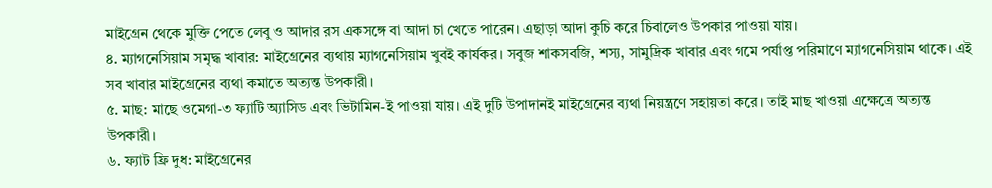মাইগ্রেন থেকে মুক্তি পেতে লেবু ও আদার রস একসঙ্গে বা আদা চা খেতে পারেন। এছাড়া আদা কুচি করে চিবালেও উপকার পাওয়া যায়।
৪. ম্যাগনেসিয়াম সমৃদ্ধ খাবার: মাইগ্রেনের ব্যথায় ম্যাগনেসিয়াম খুবই কার্যকর। সবুজ শাকসবজি, শস্য, সামুদ্রিক খাবার এবং গমে পর্যাপ্ত পরিমাণে ম্যাগনেসিয়াম থাকে। এই সব খাবার মাইগ্রেনের ব্যথা কমাতে অত্যন্ত উপকারী।
৫. মাছ: মাছে ওমেগা-৩ ফ্যাটি অ্যাসিড এবং ভিটামিন-ই পাওয়া যায়। এই দুটি উপাদানই মাইগ্রেনের ব্যথা নিয়ন্ত্রণে সহায়তা করে। তাই মাছ খাওয়া এক্ষেত্রে অত্যন্ত উপকারী।
৬. ফ্যাট ফ্রি দুধ: মাইগ্রেনের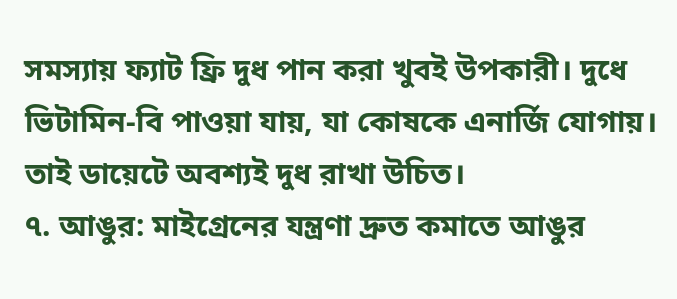সমস্যায় ফ্যাট ফ্রি দুধ পান করা খুবই উপকারী। দুধে ভিটামিন-বি পাওয়া যায়, যা কোষকে এনার্জি যোগায়। তাই ডায়েটে অবশ্যই দুধ রাখা উচিত।
৭. আঙুর: মাইগ্রেনের যন্ত্রণা দ্রুত কমাতে আঙুর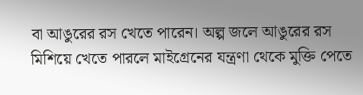বা আঙুরের রস খেতে পারেন। অল্প জলে আঙুরের রস মিশিয়ে খেতে পারলে মাইগ্রেনের যন্ত্রণা থেকে মুক্তি পেতে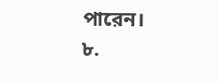পারেন।
৮.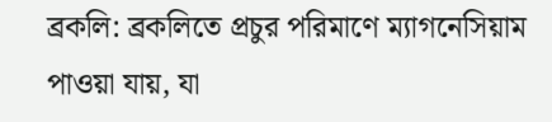ব্রকলি: ব্রকলিতে প্রচুর পরিমাণে ম্যাগনেসিয়াম পাওয়া যায়, যা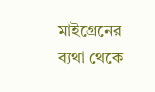মাইগ্রেনের ব্যথা থেকে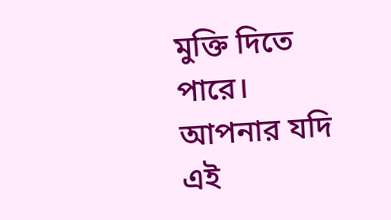মুক্তি দিতে পারে। আপনার যদি এই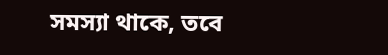সমস্যা থাকে, তবে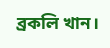ব্রকলি খান।